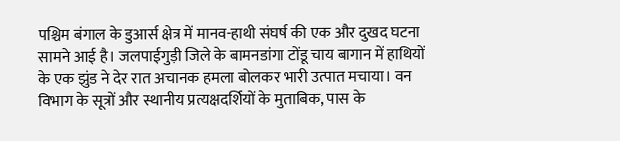पश्चिम बंगाल के डुआर्स क्षेत्र में मानव-हाथी संघर्ष की एक और दुखद घटना सामने आई है। जलपाईगुड़ी जिले के बामनडांगा टोंडू चाय बागान में हाथियों के एक झुंड ने देर रात अचानक हमला बोलकर भारी उत्पात मचाया। वन विभाग के सूत्रों और स्थानीय प्रत्यक्षदर्शियों के मुताबिक, पास के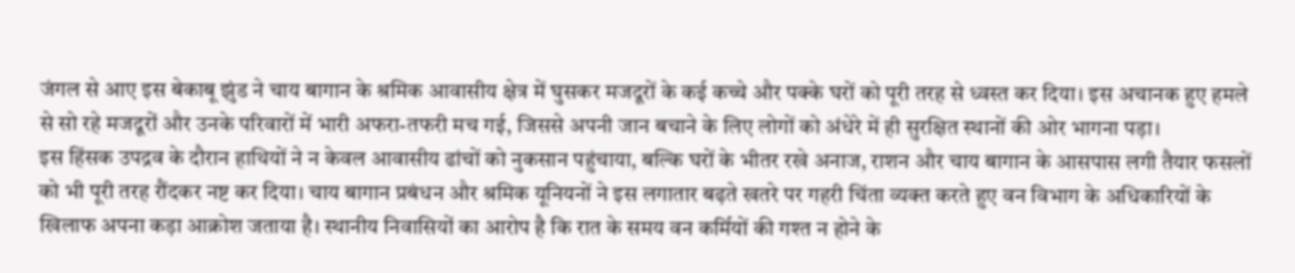जंगल से आए इस बेकाबू झुंड ने चाय बागान के श्रमिक आवासीय क्षेत्र में घुसकर मजदूरों के कई कच्चे और पक्के घरों को पूरी तरह से ध्वस्त कर दिया। इस अचानक हुए हमले से सो रहे मजदूरों और उनके परिवारों में भारी अफरा-तफरी मच गई, जिससे अपनी जान बचाने के लिए लोगों को अंधेरे में ही सुरक्षित स्थानों की ओर भागना पड़ा।
इस हिंसक उपद्रव के दौरान हाथियों ने न केवल आवासीय ढांचों को नुकसान पहुंचाया, बल्कि घरों के भीतर रखे अनाज, राशन और चाय बागान के आसपास लगी तैयार फसलों को भी पूरी तरह रौंदकर नष्ट कर दिया। चाय बागान प्रबंधन और श्रमिक यूनियनों ने इस लगातार बढ़ते खतरे पर गहरी चिंता व्यक्त करते हुए वन विभाग के अधिकारियों के खिलाफ अपना कड़ा आक्रोश जताया है। स्थानीय निवासियों का आरोप है कि रात के समय वन कर्मियों की गश्त न होने के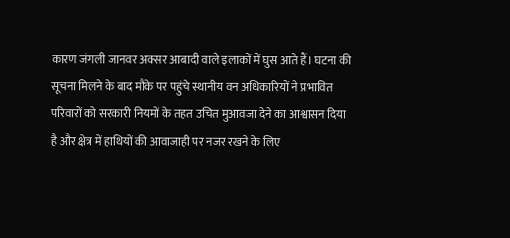कारण जंगली जानवर अक्सर आबादी वाले इलाकों में घुस आते हैं। घटना की सूचना मिलने के बाद मौके पर पहुंचे स्थानीय वन अधिकारियों ने प्रभावित परिवारों को सरकारी नियमों के तहत उचित मुआवजा देने का आश्वासन दिया है और क्षेत्र में हाथियों की आवाजाही पर नजर रखने के लिए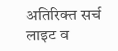अतिरिक्त सर्च लाइट व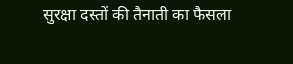सुरक्षा दस्तों की तैनाती का फैसला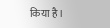किया है।